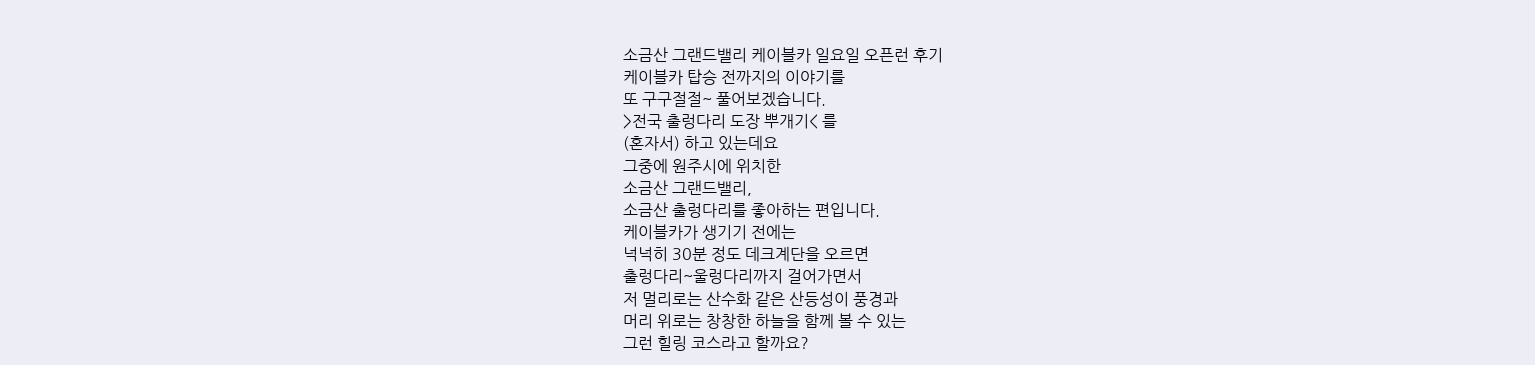소금산 그랜드밸리 케이블카 일요일 오픈런 후기
케이블카 탑승 전까지의 이야기를
또 구구절절~ 풀어보겠습니다.
>전국 출렁다리 도장 뿌개기< 를
(혼자서) 하고 있는데요
그중에 원주시에 위치한
소금산 그랜드밸리,
소금산 출렁다리를 좋아하는 편입니다.
케이블카가 생기기 전에는
넉넉히 30분 정도 데크계단을 오르면
출렁다리~울렁다리까지 걸어가면서
저 멀리로는 산수화 같은 산등성이 풍경과
머리 위로는 창창한 하늘을 함께 볼 수 있는
그런 힐링 코스라고 할까요?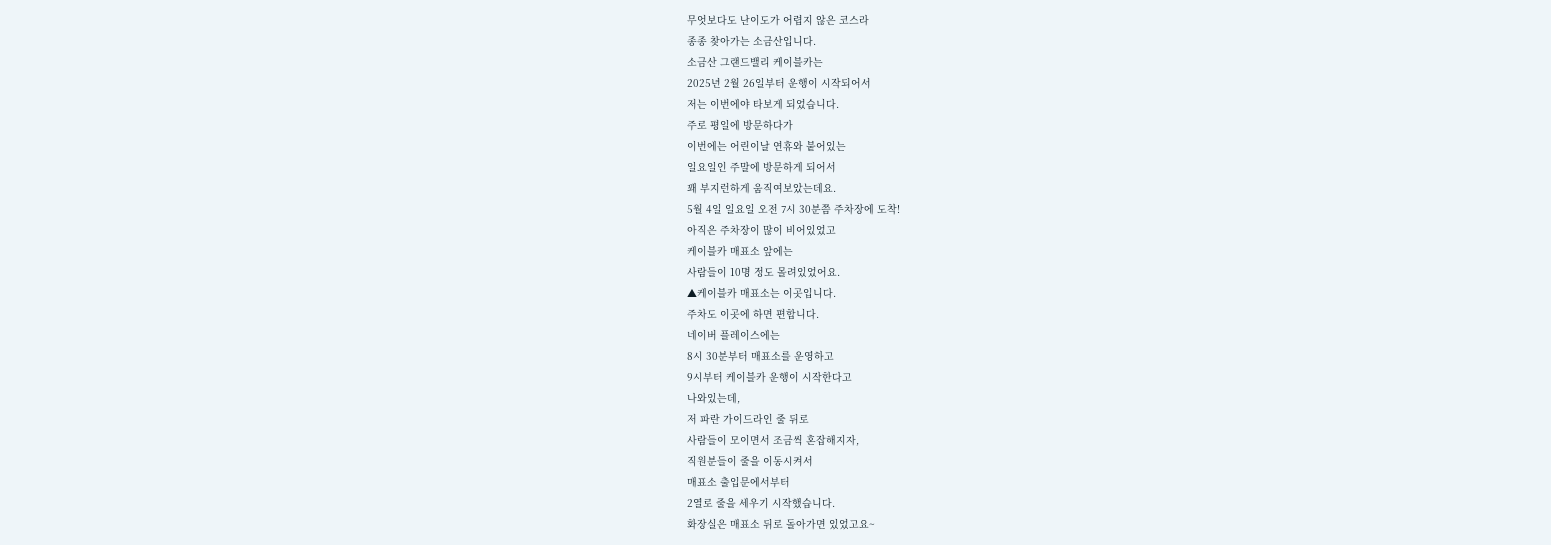무엇보다도 난이도가 어렵지 않은 코스라
종종 찾아가는 소금산입니다.
소금산 그랜드밸리 케이블카는
2025년 2월 26일부터 운행이 시작되어서
저는 이번에야 타보게 되었습니다.
주로 평일에 방문하다가
이번에는 어린이날 연휴와 붙어있는
일요일인 주말에 방문하게 되어서
꽤 부지런하게 움직여보았는데요.
5월 4일 일요일 오전 7시 30분쯤 주차장에 도착!
아직은 주차장이 많이 비어있었고
케이블카 매표소 앞에는
사람들이 10명 정도 몰려있었어요.
▲케이블카 매표소는 이곳입니다.
주차도 이곳에 하면 편합니다.
네이버 플레이스에는
8시 30분부터 매표소를 운영하고
9시부터 케이블카 운행이 시작한다고
나와있는데,
저 파란 가이드라인 줄 뒤로
사람들이 모이면서 조금씩 혼잡해지자,
직원분들이 줄을 이동시켜서
매표소 출입문에서부터
2열로 줄을 세우기 시작했습니다.
화장실은 매표소 뒤로 돌아가면 있었고요~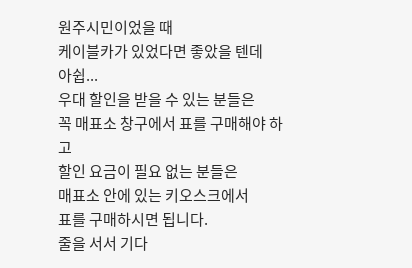원주시민이었을 때
케이블카가 있었다면 좋았을 텐데
아쉽...
우대 할인을 받을 수 있는 분들은
꼭 매표소 창구에서 표를 구매해야 하고
할인 요금이 필요 없는 분들은
매표소 안에 있는 키오스크에서
표를 구매하시면 됩니다.
줄을 서서 기다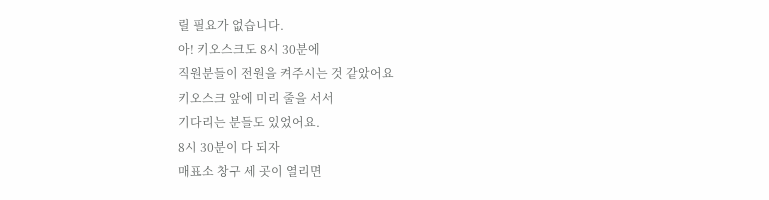릴 필요가 없습니다.
아! 키오스크도 8시 30분에
직원분들이 전원을 켜주시는 것 같았어요
키오스크 앞에 미리 줄을 서서
기다리는 분들도 있었어요.
8시 30분이 다 되자
매표소 창구 세 곳이 열리면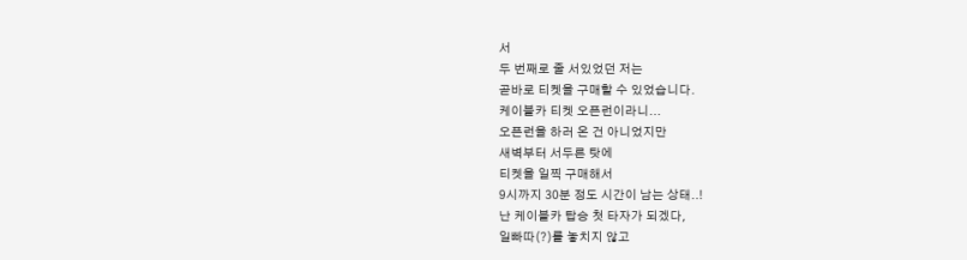서
두 번째로 줄 서있었던 저는
곧바로 티켓을 구매할 수 있었습니다.
케이블카 티켓 오픈런이라니...
오픈런을 하러 온 건 아니었지만
새벽부터 서두른 탓에
티켓을 일찍 구매해서
9시까지 30분 정도 시간이 남는 상태..!
난 케이블카 탑승 첫 타자가 되겠다,
일빠따(?)를 놓치지 않고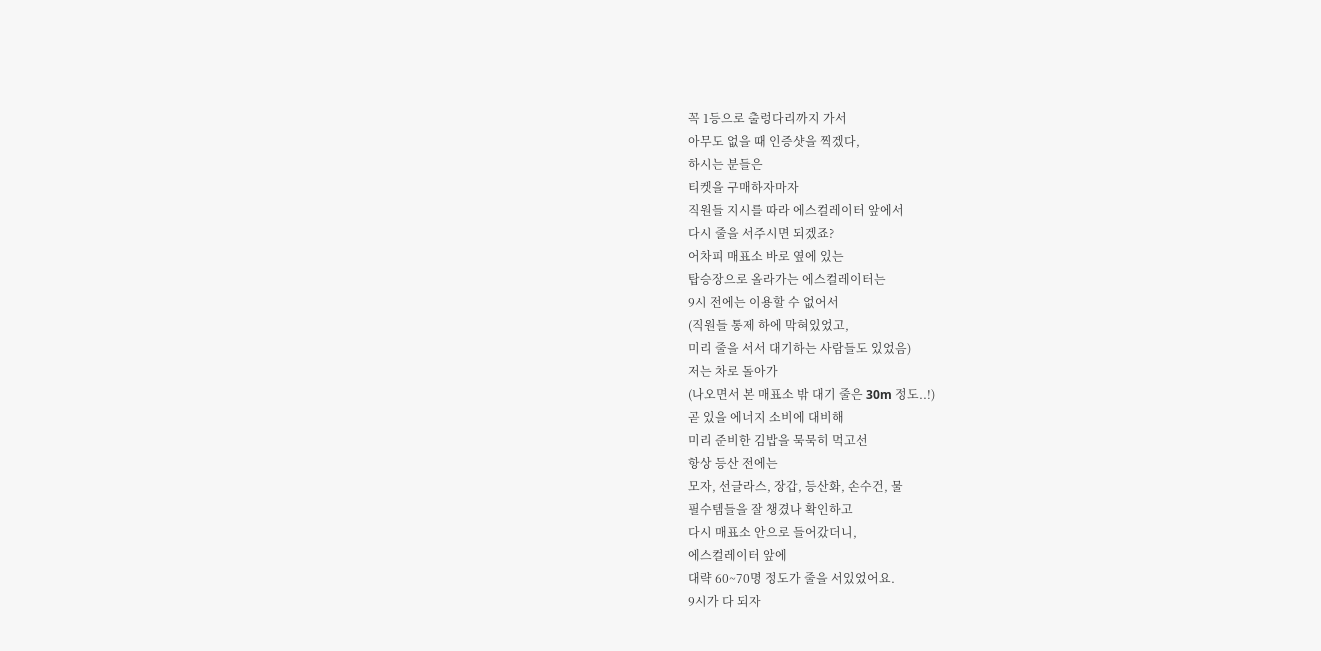꼭 1등으로 출렁다리까지 가서
아무도 없을 때 인증샷을 찍겠다,
하시는 분들은
티켓을 구매하자마자
직원들 지시를 따라 에스컬레이터 앞에서
다시 줄을 서주시면 되겠죠?
어차피 매표소 바로 옆에 있는
탑승장으로 올라가는 에스컬레이터는
9시 전에는 이용할 수 없어서
(직원들 통제 하에 막혀있었고,
미리 줄을 서서 대기하는 사람들도 있었음)
저는 차로 돌아가
(나오면서 본 매표소 밖 대기 줄은 30m 정도..!)
곧 있을 에너지 소비에 대비해
미리 준비한 김밥을 묵묵히 먹고선
항상 등산 전에는
모자, 선글라스, 장갑, 등산화, 손수건, 물
필수템들을 잘 챙겼나 확인하고
다시 매표소 안으로 들어갔더니,
에스컬레이터 앞에
대략 60~70명 정도가 줄을 서있었어요.
9시가 다 되자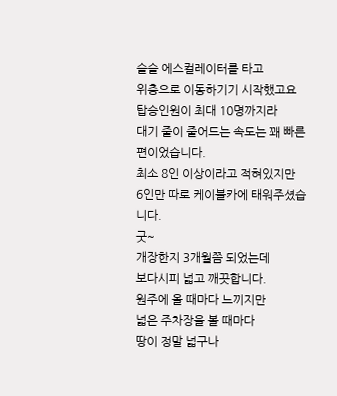슬슬 에스컬레이터를 타고
위층으로 이동하기기 시작했고요
탑승인원이 최대 10명까지라
대기 줄이 줄어드는 속도는 꽤 빠른 편이었습니다.
최소 8인 이상이라고 적혀있지만
6인만 따로 케이블카에 태워주셨습니다.
굿~
개장한지 3개월쯤 되었는데
보다시피 넓고 깨끗합니다.
원주에 올 때마다 느끼지만
넓은 주차장을 볼 때마다
땅이 정말 넓구나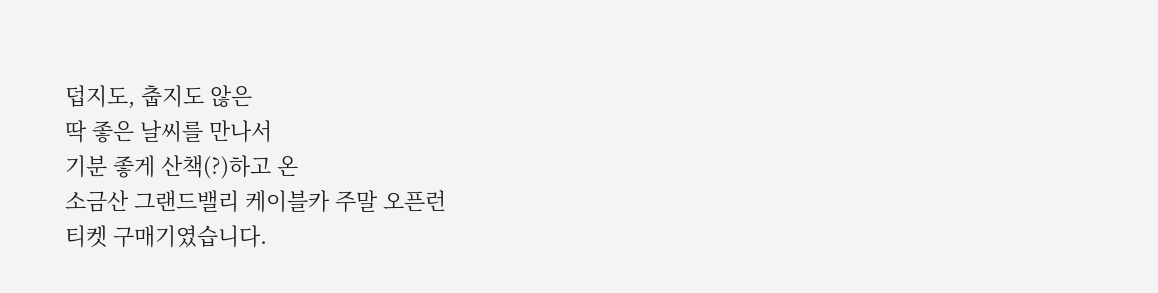덥지도, 춥지도 않은
딱 좋은 날씨를 만나서
기분 좋게 산책(?)하고 온
소금산 그랜드밸리 케이블카 주말 오픈런
티켓 구매기였습니다.